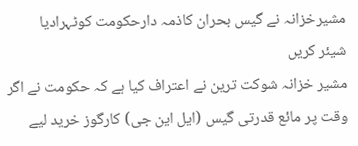مشیرخزانہ نے گیس بحران کاذمہ دارحکومت کوٹہرادیا
شیئر کریں
مشیر خزانہ شوکت ترین نے اعتراف کیا ہے کہ حکومت نے اگر وقت پر مائع قدرتی گیس (ایل این جی) کارگوز خرید لیے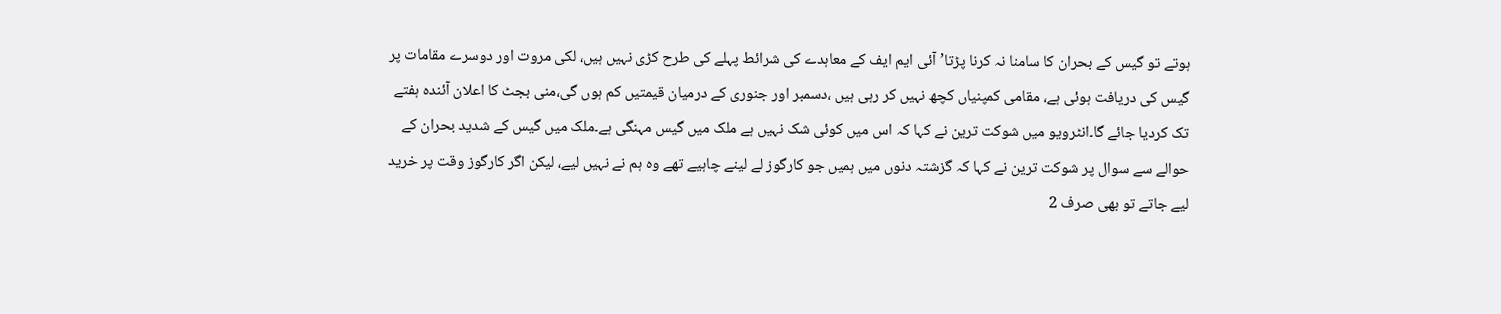ہوتے تو گیس کے بحران کا سامنا نہ کرنا پڑتا’آئی ایم ایف کے معاہدے کی شرائط پہلے کی طرح کڑی نہیں ہیں، لکی مروت اور دوسرے مقامات پر گیس کی دریافت ہوئی ہے، مقامی کمپنیاں کچھ نہیں کر رہی ہیں ،دسمبر اور جنوری کے درمیان قیمتیں کم ہوں گی،منی بجٹ کا اعلان آئندہ ہفتے تک کردیا جائے گا۔انٹرویو میں شوکت ترین نے کہا کہ اس میں کوئی شک نہیں ہے ملک میں گیس مہنگی ہے۔ملک میں گیس کے شدید بحران کے حوالے سے سوال پر شوکت ترین نے کہا کہ گزشتہ دنوں میں ہمیں جو کارگوز لے لینے چاہیے تھے وہ ہم نے نہیں لیے، لیکن اگر کارگوز وقت پر خرید لیے جاتے تو بھی صرف 2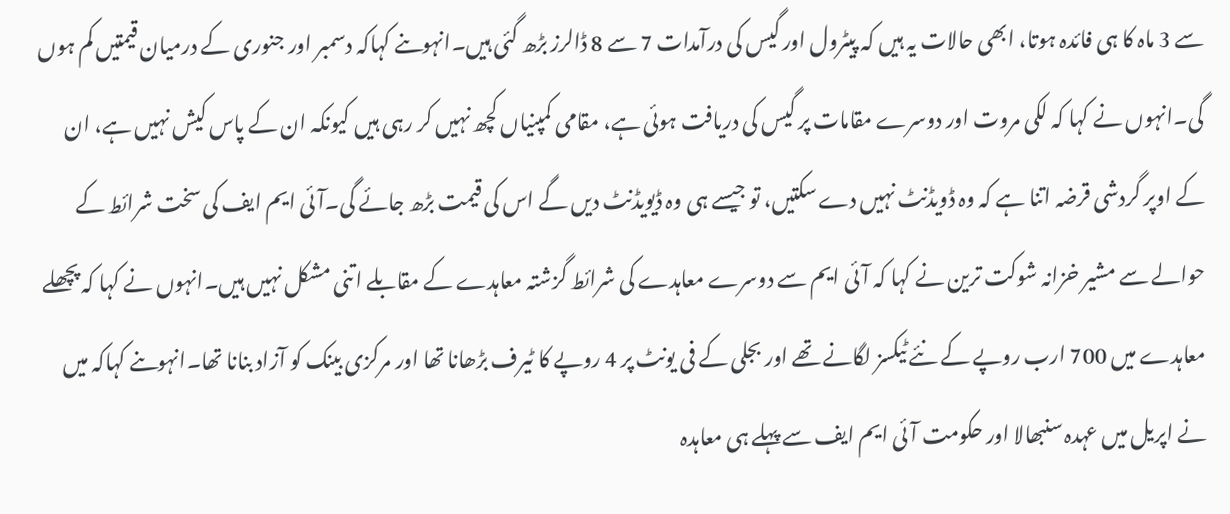سے 3 ماہ کا ہی فائدہ ہوتا، ابھی حالات یہ ہیں کہ پیٹرول اور گیس کی درآمدات 7 سے 8 ڈالرز بڑھ گئی ہیں۔انہوںنے کہاکہ دسمبر اور جنوری کے درمیان قیمتیں کم ہوں گی۔انہوں نے کہا کہ لکی مروت اور دوسرے مقامات پر گیس کی دریافت ہوئی ہے، مقامی کمپنیاں کچھ نہیں کر رہی ہیں کیونکہ ان کے پاس کیش نہیں ہے، ان کے اوپر گردشی قرضہ اتنا ہے کہ وہ ڈویڈنٹ نہیں دے سکتیں، تو جیسے ہی وہ ڈیویڈنٹ دیں گے اس کی قیمت بڑھ جائے گی۔آئی ایم ایف کی سخت شرائط کے حوالے سے مشیر خزانہ شوکت ترین نے کہا کہ آئی ایم سے دوسرے معاہدے کی شرائط گزشتہ معاہدے کے مقابلے اتنی مشکل نہیں ہیں۔انہوں نے کہا کہ پچھلے معاہدے میں 700 ارب روپے کے نئے ٹیکسز لگانے تھے اور بجلی کے فی یونٹ پر 4 روپے کا ٹیرف بڑھانا تھا اور مرکزی بینک کو آزاد بنانا تھا۔انہوںنے کہاکہ میں نے اپریل میں عہدہ سنبھالا اور حکومت آئی ایم ایف سے پہلے ہی معاہدہ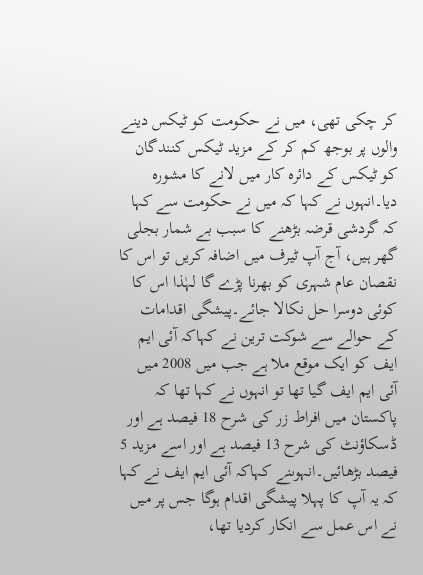کر چکی تھی، میں نے حکومت کو ٹیکس دینے والوں پر بوجھ کم کر کے مزید ٹیکس کنندگان کو ٹیکس کے دائرہ کار میں لانے کا مشورہ دیا۔انہوں نے کہا کہ میں نے حکومت سے کہا کہ گردشی قرضہ بڑھنے کا سبب بے شمار بجلی گھر ہیں، آج آپ ٹیرف میں اضافہ کریں تو اس کا نقصان عام شہری کو بھرنا پڑے گا لہٰذا اس کا کوئی دوسرا حل نکالا جائے۔پیشگی اقدامات کے حوالے سے شوکت ترین نے کہاکہ آئی ایم ایف کو ایک موقع ملا ہے جب میں 2008 میں آئی ایم ایف گیا تھا تو انہوں نے کہا تھا کہ پاکستان میں افراط زر کی شرح 18 فیصد ہے اور ڈسکاؤنٹ کی شرح 13 فیصد ہے اور اسے مزید 5 فیصد بڑھائیں۔انہوںنے کہاکہ آئی ایم ایف نے کہا کہ یہ آپ کا پہلا پیشگی اقدام ہوگا جس پر میں نے اس عمل سے انکار کردیا تھا،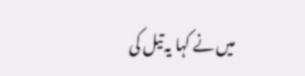میں نے کہا یہ تیل کی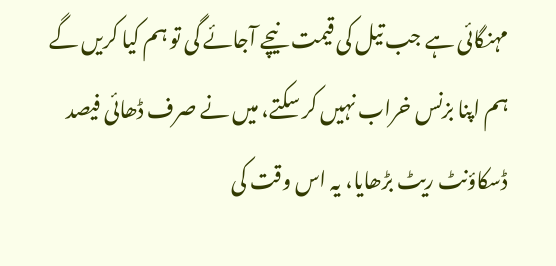مہنگائی ہے جب تیل کی قیمت نیچے آجائے گی تو ہم کیا کریں گے ہم اپنا بزنس خراب نہیں کر سکتے، میں نے صرف ڈھائی فیصد ڈسکاؤنٹ ریٹ بڑھایا، یہ اس وقت کی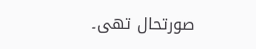صورتحال تھی۔